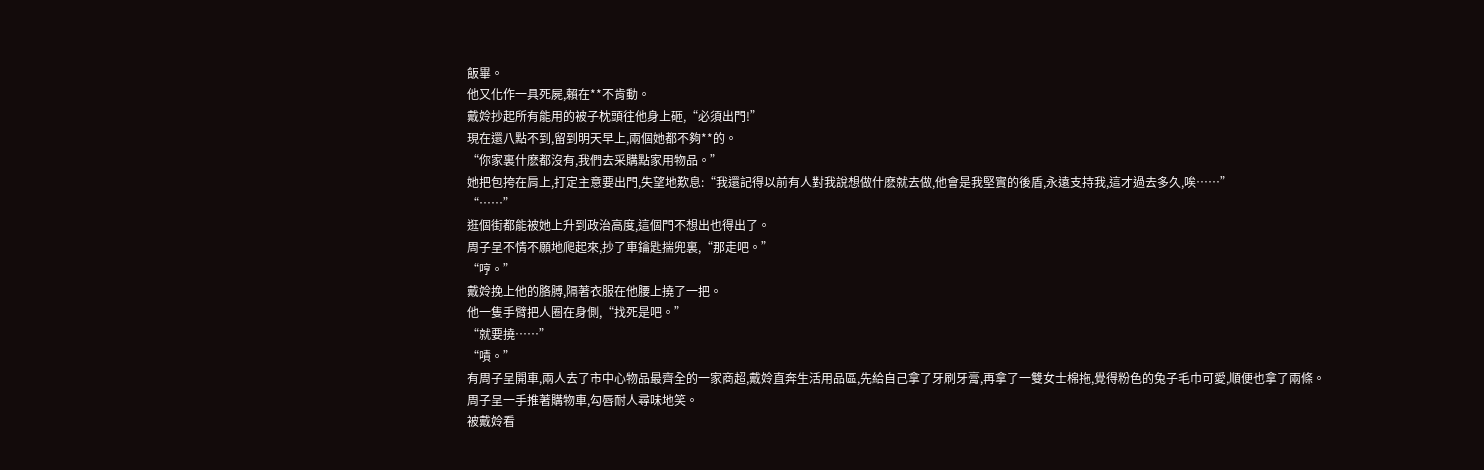飯畢。
他又化作一具死屍,賴在**不肯動。
戴姈抄起所有能用的被子枕頭往他身上砸,“必須出門!”
現在還八點不到,留到明天早上,兩個她都不夠**的。
“你家裏什麽都沒有,我們去采購點家用物品。”
她把包挎在肩上,打定主意要出門,失望地歎息:“我還記得以前有人對我說想做什麽就去做,他會是我堅實的後盾,永遠支持我,這才過去多久,唉……”
“……”
逛個街都能被她上升到政治高度,這個門不想出也得出了。
周子呈不情不願地爬起來,抄了車鑰匙揣兜裏,“那走吧。”
“哼。”
戴姈挽上他的胳膊,隔著衣服在他腰上撓了一把。
他一隻手臂把人圈在身側,“找死是吧。”
“就要撓……”
“嘖。”
有周子呈開車,兩人去了市中心物品最齊全的一家商超,戴姈直奔生活用品區,先給自己拿了牙刷牙膏,再拿了一雙女士棉拖,覺得粉色的兔子毛巾可愛,順便也拿了兩條。
周子呈一手推著購物車,勾唇耐人尋味地笑。
被戴姈看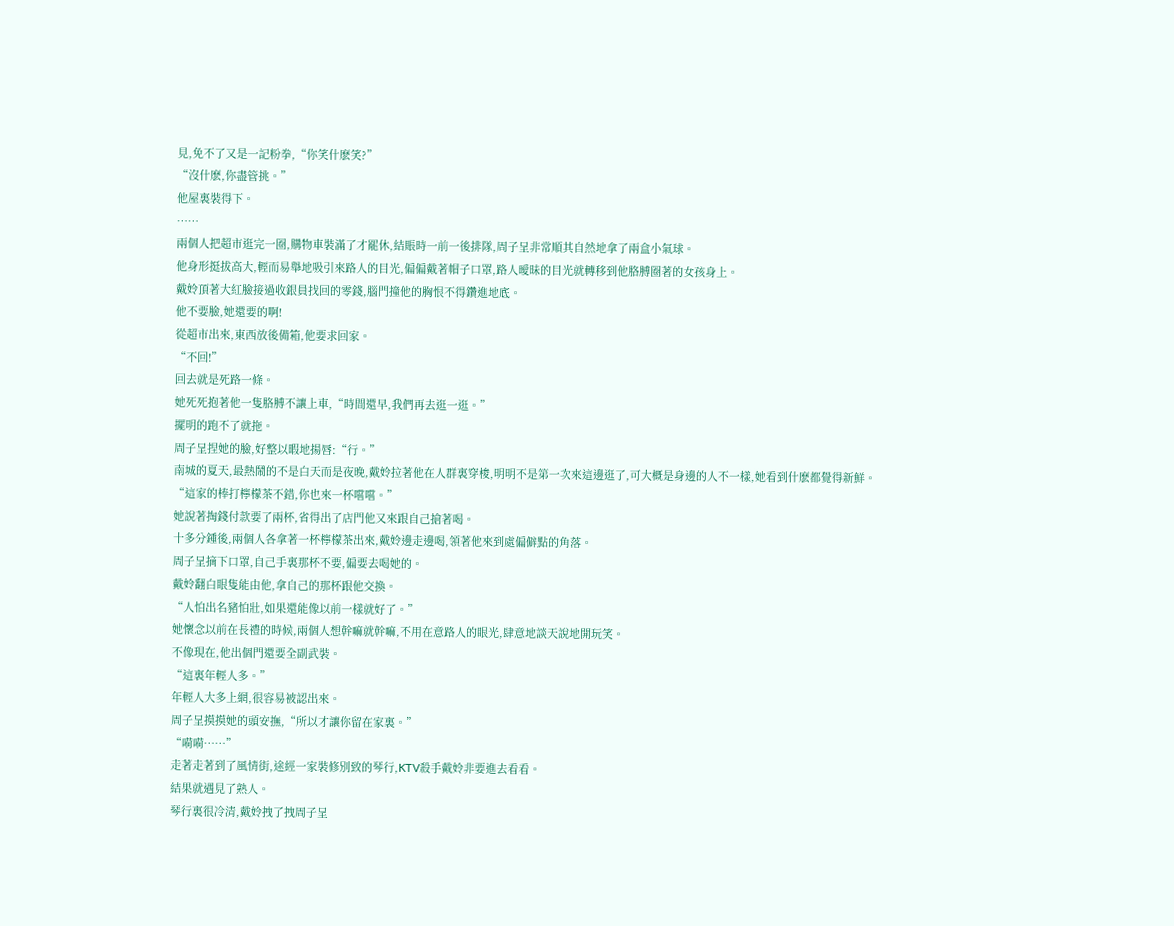見,免不了又是一記粉拳,“你笑什麽笑?”
“沒什麽,你盡管挑。”
他屋裏裝得下。
……
兩個人把超市逛完一圈,購物車裝滿了才罷休,結賬時一前一後排隊,周子呈非常順其自然地拿了兩盒小氣球。
他身形挺拔高大,輕而易舉地吸引來路人的目光,偏偏戴著帽子口罩,路人曖昧的目光就轉移到他胳膊圈著的女孩身上。
戴姈頂著大紅臉接過收銀員找回的零錢,腦門撞他的胸恨不得鑽進地底。
他不要臉,她還要的啊!
從超市出來,東西放後備箱,他要求回家。
“不回!”
回去就是死路一條。
她死死抱著他一隻胳膊不讓上車,“時間還早,我們再去逛一逛。”
擺明的跑不了就拖。
周子呈捏她的臉,好整以暇地揚唇:“行。”
南城的夏天,最熱鬧的不是白天而是夜晚,戴姈拉著他在人群裏穿梭,明明不是第一次來這邊逛了,可大概是身邊的人不一樣,她看到什麽都覺得新鮮。
“這家的棒打檸檬茶不錯,你也來一杯嚐嚐。”
她說著掏錢付款要了兩杯,省得出了店門他又來跟自己搶著喝。
十多分鍾後,兩個人各拿著一杯檸檬茶出來,戴姈邊走邊喝,領著他來到處偏僻點的角落。
周子呈摘下口罩,自己手裏那杯不要,偏要去喝她的。
戴姈翻白眼隻能由他,拿自己的那杯跟他交換。
“人怕出名豬怕壯,如果還能像以前一樣就好了。”
她懷念以前在長禮的時候,兩個人想幹嘛就幹嘛,不用在意路人的眼光,肆意地談天說地開玩笑。
不像現在,他出個門還要全副武裝。
“這裏年輕人多。”
年輕人大多上網,很容易被認出來。
周子呈摸摸她的頭安撫,“所以才讓你留在家裏。”
“嗬嗬……”
走著走著到了風情街,途經一家裝修別致的琴行,KTV殺手戴姈非要進去看看。
結果就遇見了熟人。
琴行裏很冷清,戴姈拽了拽周子呈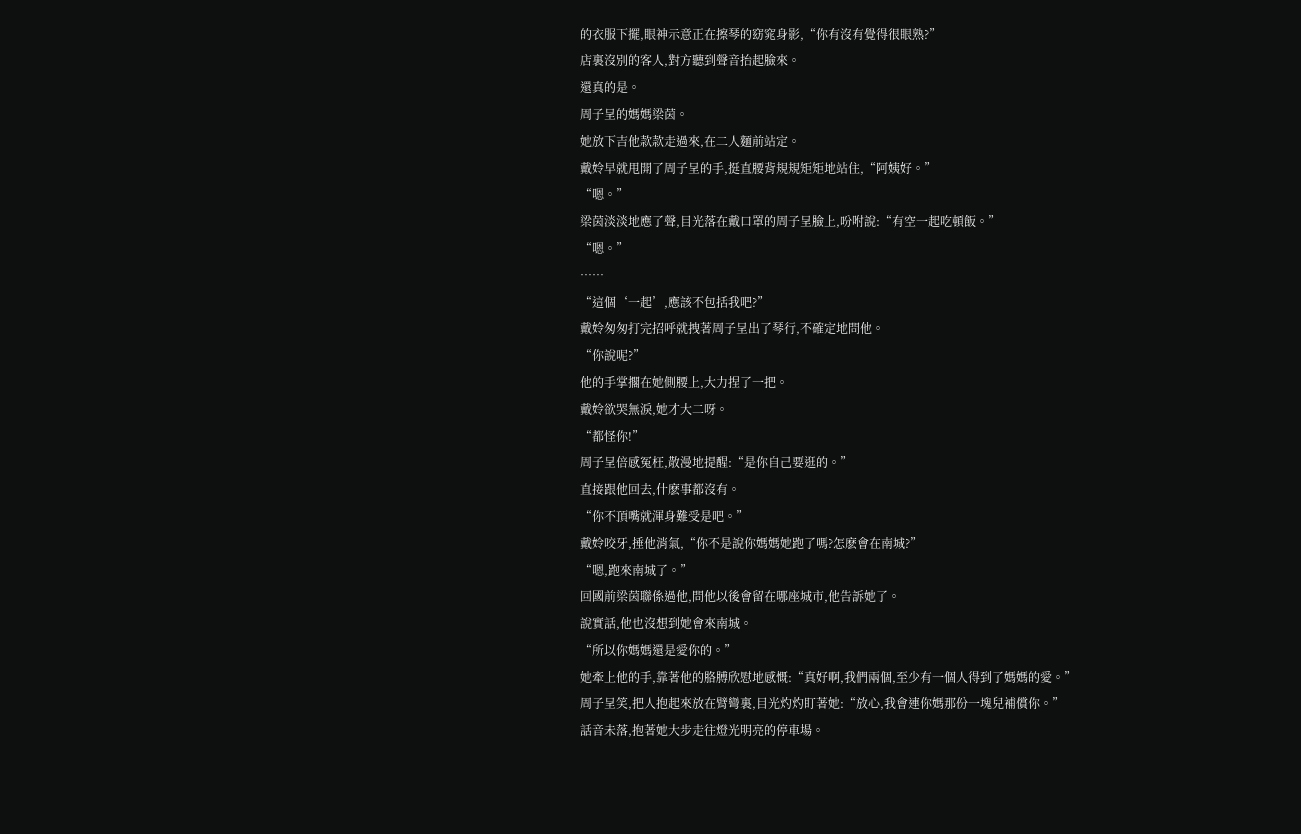的衣服下擺,眼神示意正在擦琴的窈窕身影,“你有沒有覺得很眼熟?”
店裏沒別的客人,對方聽到聲音抬起臉來。
還真的是。
周子呈的媽媽梁茵。
她放下吉他款款走過來,在二人麵前站定。
戴姈早就甩開了周子呈的手,挺直腰背規規矩矩地站住,“阿姨好。”
“嗯。”
梁茵淡淡地應了聲,目光落在戴口罩的周子呈臉上,吩咐說:“有空一起吃頓飯。”
“嗯。”
……
“這個‘一起’,應該不包括我吧?”
戴姈匆匆打完招呼就拽著周子呈出了琴行,不確定地問他。
“你說呢?”
他的手掌擱在她側腰上,大力捏了一把。
戴姈欲哭無淚,她才大二呀。
“都怪你!”
周子呈倍感冤枉,散漫地提醒:“是你自己要逛的。”
直接跟他回去,什麽事都沒有。
“你不頂嘴就渾身難受是吧。”
戴姈咬牙,捶他消氣,“你不是說你媽媽她跑了嗎?怎麽會在南城?”
“嗯,跑來南城了。”
回國前梁茵聯係過他,問他以後會留在哪座城市,他告訴她了。
說實話,他也沒想到她會來南城。
“所以你媽媽還是愛你的。”
她牽上他的手,靠著他的胳膊欣慰地感慨:“真好啊,我們兩個,至少有一個人得到了媽媽的愛。”
周子呈笑,把人抱起來放在臂彎裏,目光灼灼盯著她:“放心,我會連你媽那份一塊兒補償你。”
話音未落,抱著她大步走往燈光明亮的停車場。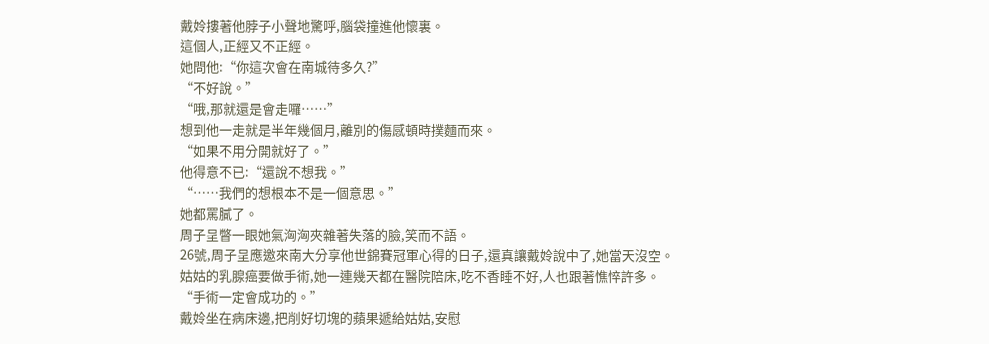戴姈摟著他脖子小聲地驚呼,腦袋撞進他懷裏。
這個人,正經又不正經。
她問他:“你這次會在南城待多久?”
“不好說。”
“哦,那就還是會走囉……”
想到他一走就是半年幾個月,離別的傷感頓時撲麵而來。
“如果不用分開就好了。”
他得意不已:“還說不想我。”
“……我們的想根本不是一個意思。”
她都罵膩了。
周子呈瞥一眼她氣洶洶夾雜著失落的臉,笑而不語。
26號,周子呈應邀來南大分享他世錦賽冠軍心得的日子,還真讓戴姈說中了,她當天沒空。
姑姑的乳腺癌要做手術,她一連幾天都在醫院陪床,吃不香睡不好,人也跟著憔悴許多。
“手術一定會成功的。”
戴姈坐在病床邊,把削好切塊的蘋果遞給姑姑,安慰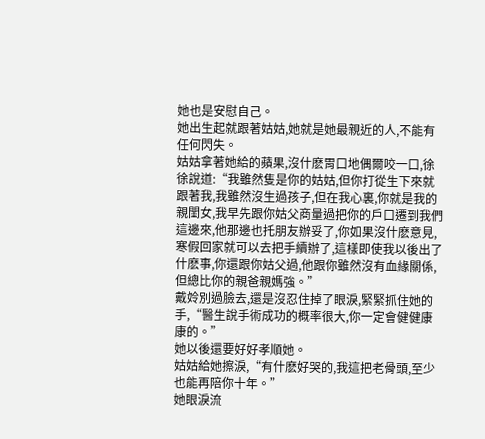她也是安慰自己。
她出生起就跟著姑姑,她就是她最親近的人,不能有任何閃失。
姑姑拿著她給的蘋果,沒什麽胃口地偶爾咬一口,徐徐說道:“我雖然隻是你的姑姑,但你打從生下來就跟著我,我雖然沒生過孩子,但在我心裏,你就是我的親閨女,我早先跟你姑父商量過把你的戶口遷到我們這邊來,他那邊也托朋友辦妥了,你如果沒什麽意見,寒假回家就可以去把手續辦了,這樣即使我以後出了什麽事,你還跟你姑父過,他跟你雖然沒有血緣關係,但總比你的親爸親媽強。”
戴姈別過臉去,還是沒忍住掉了眼淚,緊緊抓住她的手,“醫生說手術成功的概率很大,你一定會健健康康的。”
她以後還要好好孝順她。
姑姑給她擦淚,“有什麽好哭的,我這把老骨頭,至少也能再陪你十年。”
她眼淚流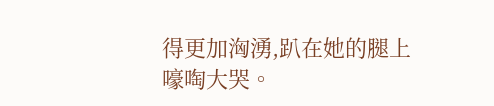得更加洶湧,趴在她的腿上嚎啕大哭。